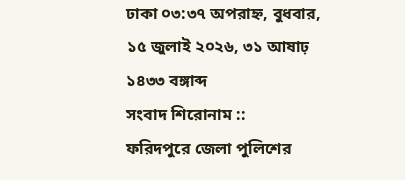ঢাকা ০৩:৩৭ অপরাহ্ন, বুধবার, ১৫ জুলাই ২০২৬, ৩১ আষাঢ় ১৪৩৩ বঙ্গাব্দ
সংবাদ শিরোনাম ::
ফরিদপুরে জেলা পুলিশের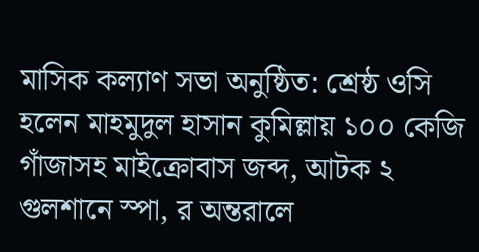মাসিক কল্যাণ সভা অনুষ্ঠিত: শ্রেষ্ঠ ওসি হলেন মাহমুদুল হাসান কুমিল্লায় ১০০ কেজি গাঁজাসহ মাইক্রোবাস জব্দ, আটক ২ গুলশানে স্পা, র অন্তরালে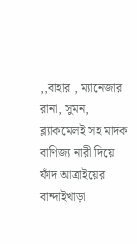,,বাহার , ম্যানেজার রানা, সুমন, ব্ল্যাকমেলই সহ মাদক বাণিজ্য নারী দিয়ে ফাঁদ আত্রাইয়ের বান্দাইখাড়া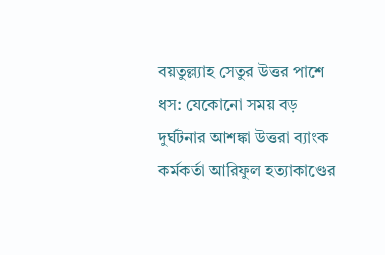বয়তুল্ল্যাহ সেতুর উত্তর পাশে ধস: যেকোনো সময় বড় দুর্ঘটনার আশঙ্কা উত্তরা ব্যাংক কর্মকর্তা আরিফুল হত্যাকাণ্ডের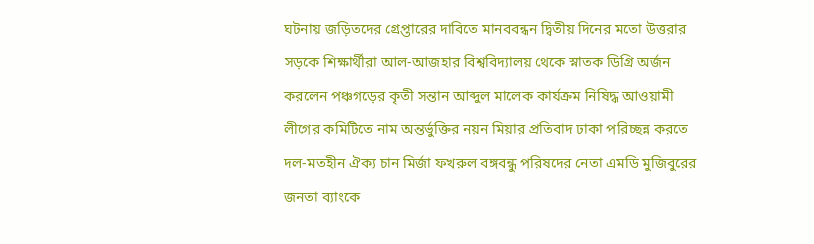ঘটনায় জড়িতদের গ্রেপ্তারের দাবিতে মানববন্ধন দ্বিতীয় দিনের মতো উত্তরার সড়কে শিক্ষার্থীরা আল-আজহার বিশ্ববিদ্যালয় থেকে স্নাতক ডিগ্রি অর্জন করলেন পঞ্চগড়ের কৃতী সন্তান আব্দুল মালেক কার্যক্রম নিষিদ্ধ আওয়ামী লীগের কমিটিতে নাম অন্তর্ভুক্তির নয়ন মিয়ার প্রতিবাদ ঢাকা পরিচ্ছন্ন করতে দল-মতহীন ঐক্য চান মির্জা ফখরুল বঙ্গবন্ধু পরিষদের নেতা এমডি মুজিবুরের জনতা ব্যাংকে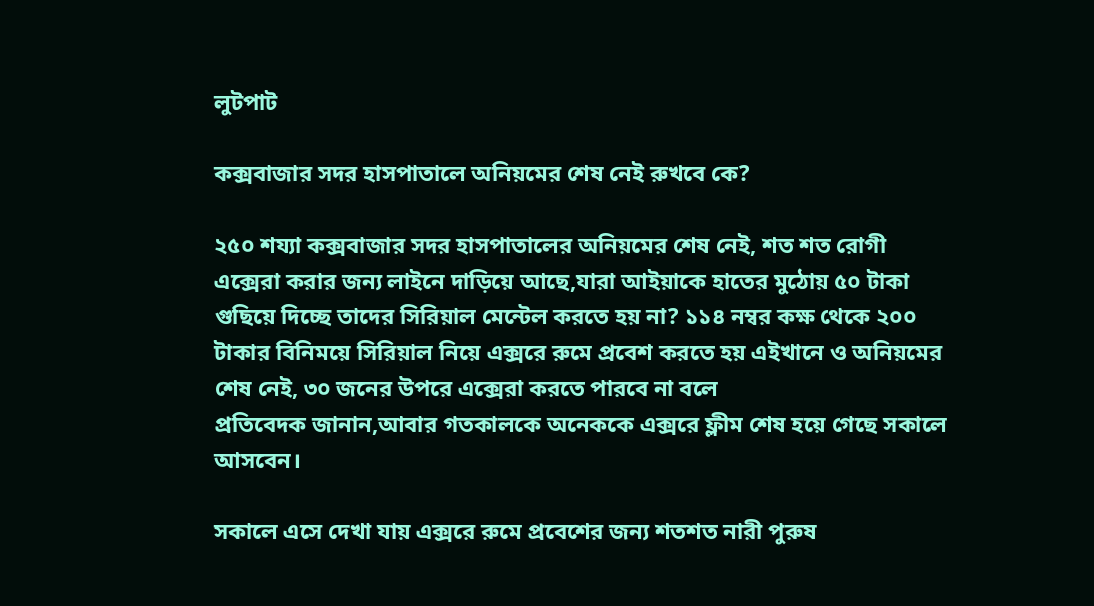লুটপাট

কক্সবাজার সদর হাসপাতালে অনিয়মের শেষ নেই রুখবে কে?

২৫০ শয্যা কক্সবাজার সদর হাসপাতালের অনিয়মের শেষ নেই, শত শত রোগী এক্সেরা করার জন্য লাইনে দাড়িয়ে আছে,যারা আইয়াকে হাতের মুঠোয় ৫০ টাকা গুছিয়ে দিচ্ছে তাদের সিরিয়াল মেন্টেল করতে হয় না? ১১৪ নম্বর কক্ষ থেকে ২০০ টাকার বিনিময়ে সিরিয়াল নিয়ে এক্সরে রুমে প্রবেশ করতে হয় এইখানে ও অনিয়মের শেষ নেই, ৩০ জনের উপরে এক্সেরা করতে পারবে না বলে
প্রতিবেদক জানান,আবার গতকালকে অনেককে এক্সরে ফ্লীম শেষ হয়ে গেছে সকালে আসবেন।

সকালে এসে দেখা যায় এক্সরে রুমে প্রবেশের জন্য শতশত নারী পুরুষ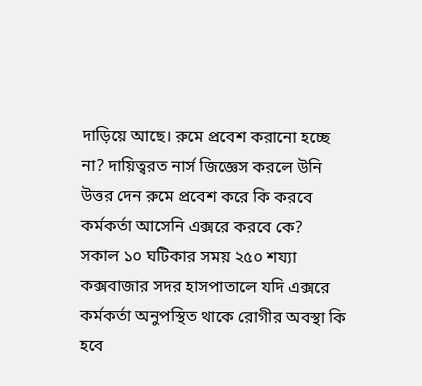দাড়িয়ে আছে। রুমে প্রবেশ করানো হচ্ছে না? দায়িত্বরত নার্স জিজ্ঞেস করলে উনি উত্তর দেন রুমে প্রবেশ করে কি করবে
কর্মকর্তা আসেনি এক্সরে করবে কে?
সকাল ১০ ঘটিকার সময় ২৫০ শয্যা কক্সবাজার সদর হাসপাতালে যদি এক্সরে কর্মকর্তা অনুপস্থিত থাকে রোগীর অবস্থা কি হবে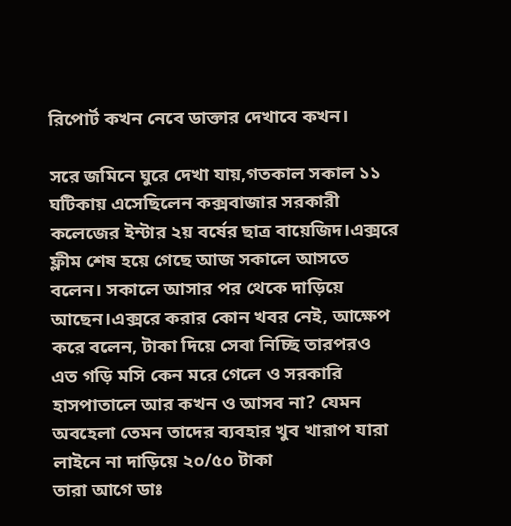রিপোর্ট কখন নেবে ডাক্তার দেখাবে কখন।

সরে জমিনে ঘুরে দেখা যায়,গতকাল সকাল ১১ ঘটিকায় এসেছিলেন কক্সবাজার সরকারী কলেজের ইন্টার ২য় বর্ষের ছাত্র বায়েজিদ।এক্সরে ফ্লীম শেষ হয়ে গেছে আজ সকালে আসতে বলেন। সকালে আসার পর থেকে দাড়িয়ে আছেন।এক্সরে করার কোন খবর নেই, আক্ষেপ করে বলেন, টাকা দিয়ে সেবা নিচ্ছি তারপরও এত গড়ি মসি কেন মরে গেলে ও সরকারি হাসপাতালে আর কখন ও আসব না? যেমন অবহেলা তেমন তাদের ব্যবহার খুব খারাপ যারা লাইনে না দাড়িয়ে ২০/৫০ টাকা
তারা আগে ডাঃ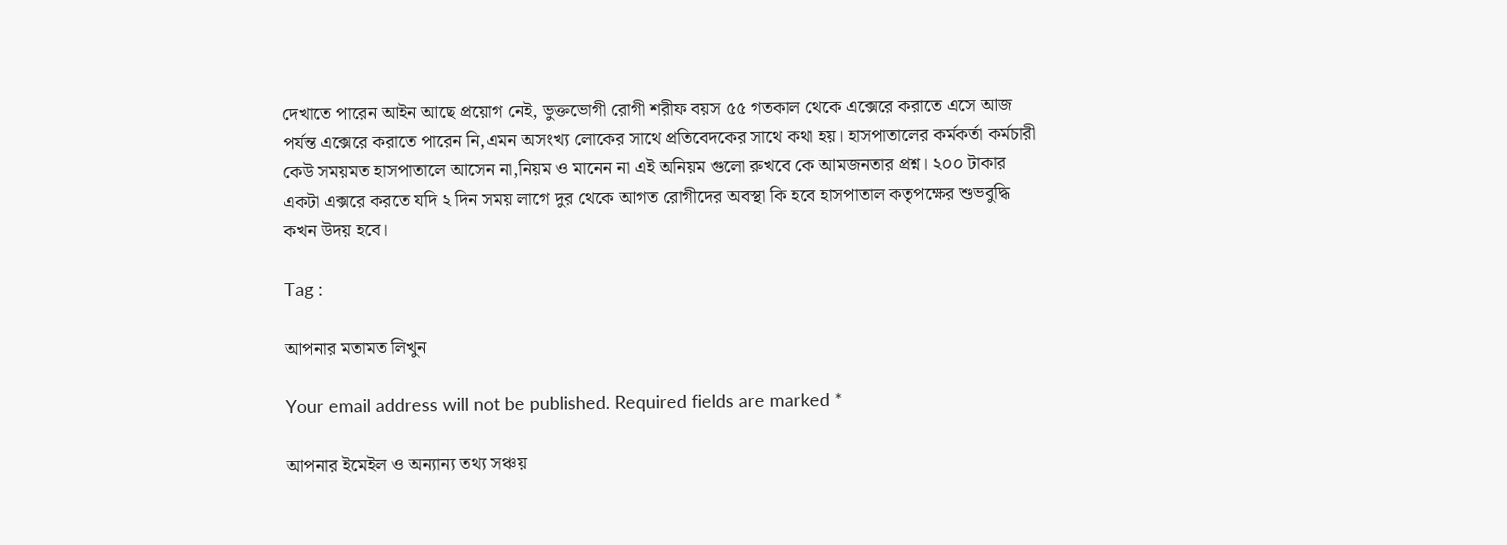দেখাতে পারেন আইন আছে প্রয়োগ নেই, ভুক্তভোগী রোগী শরীফ বয়স ৫৫ গতকাল থেকে এক্সেরে করাতে এসে আজ পর্যন্ত এক্সেরে করাতে পারেন নি,এমন অসংখ্য লোকের সাথে প্রতিবেদকের সাথে কথা হয়। হাসপাতালের কর্মকর্তা কর্মচারী কেউ সময়মত হাসপাতালে আসেন না,নিয়ম ও মানেন না এই অনিয়ম গুলো রুখবে কে আমজনতার প্রশ্ন। ২০০ টাকার একটা এক্সরে করতে যদি ২ দিন সময় লাগে দুর থেকে আগত রোগীদের অবস্থা কি হবে হাসপাতাল কতৃপক্ষের শুভবুদ্ধি কখন উদয় হবে।

Tag :

আপনার মতামত লিখুন

Your email address will not be published. Required fields are marked *

আপনার ইমেইল ও অন্যান্য তথ্য সঞ্চয়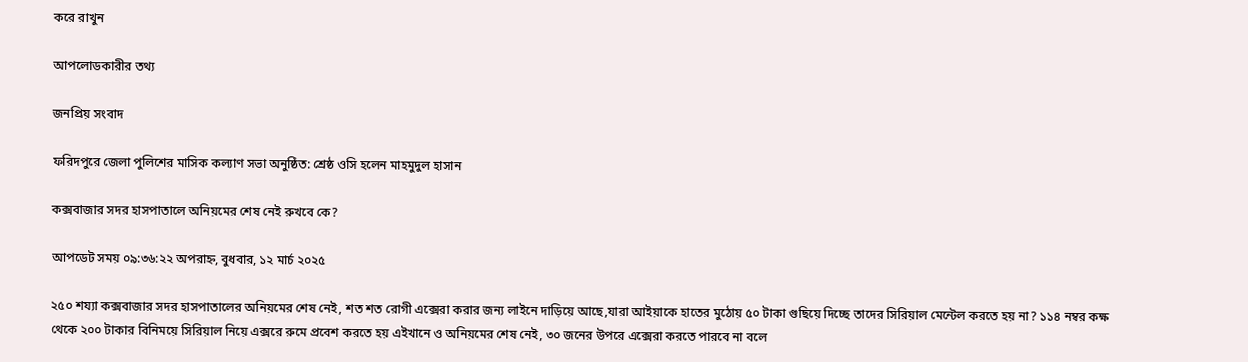করে রাখুন

আপলোডকারীর তথ্য

জনপ্রিয় সংবাদ

ফরিদপুরে জেলা পুলিশের মাসিক কল্যাণ সভা অনুষ্ঠিত: শ্রেষ্ঠ ওসি হলেন মাহমুদুল হাসান

কক্সবাজার সদর হাসপাতালে অনিয়মের শেষ নেই রুখবে কে?

আপডেট সময় ০৯:৩৬:২২ অপরাহ্ন, বুধবার, ১২ মার্চ ২০২৫

২৫০ শয্যা কক্সবাজার সদর হাসপাতালের অনিয়মের শেষ নেই, শত শত রোগী এক্সেরা করার জন্য লাইনে দাড়িয়ে আছে,যারা আইয়াকে হাতের মুঠোয় ৫০ টাকা গুছিয়ে দিচ্ছে তাদের সিরিয়াল মেন্টেল করতে হয় না? ১১৪ নম্বর কক্ষ থেকে ২০০ টাকার বিনিময়ে সিরিয়াল নিয়ে এক্সরে রুমে প্রবেশ করতে হয় এইখানে ও অনিয়মের শেষ নেই, ৩০ জনের উপরে এক্সেরা করতে পারবে না বলে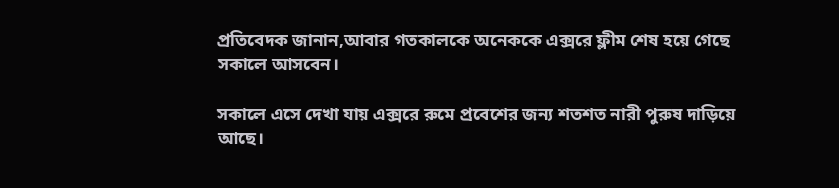প্রতিবেদক জানান,আবার গতকালকে অনেককে এক্সরে ফ্লীম শেষ হয়ে গেছে সকালে আসবেন।

সকালে এসে দেখা যায় এক্সরে রুমে প্রবেশের জন্য শতশত নারী পুরুষ দাড়িয়ে আছে।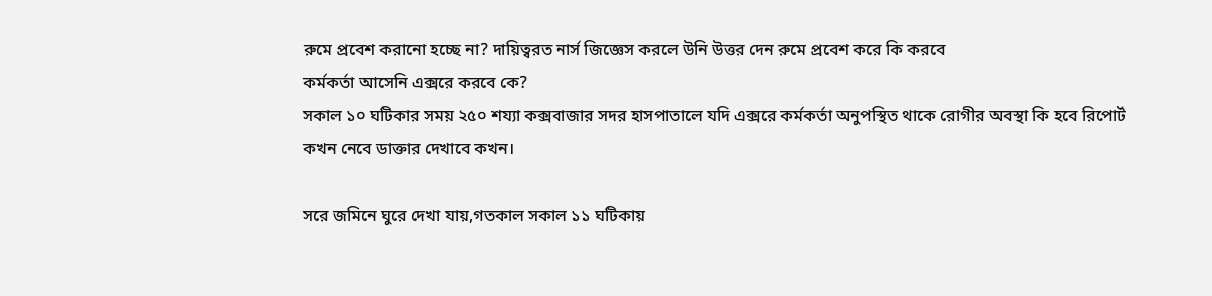রুমে প্রবেশ করানো হচ্ছে না? দায়িত্বরত নার্স জিজ্ঞেস করলে উনি উত্তর দেন রুমে প্রবেশ করে কি করবে
কর্মকর্তা আসেনি এক্সরে করবে কে?
সকাল ১০ ঘটিকার সময় ২৫০ শয্যা কক্সবাজার সদর হাসপাতালে যদি এক্সরে কর্মকর্তা অনুপস্থিত থাকে রোগীর অবস্থা কি হবে রিপোর্ট কখন নেবে ডাক্তার দেখাবে কখন।

সরে জমিনে ঘুরে দেখা যায়,গতকাল সকাল ১১ ঘটিকায়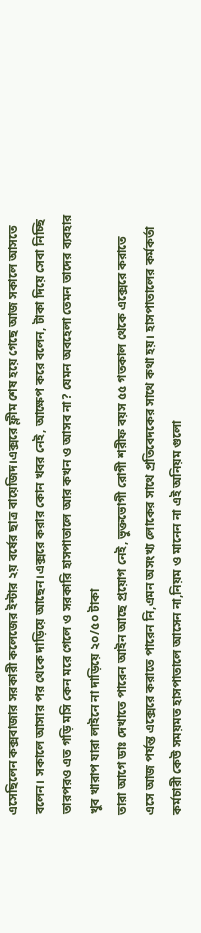এসেছিলেন কক্সবাজার সরকারী কলেজের ইন্টার ২য় বর্ষের ছাত্র বায়েজিদ।এক্সরে ফ্লীম শেষ হয়ে গেছে আজ সকালে আসতে বলেন। সকালে আসার পর থেকে দাড়িয়ে আছেন।এক্সরে করার কোন খবর নেই, আক্ষেপ করে বলেন, টাকা দিয়ে সেবা নিচ্ছি তারপরও এত গড়ি মসি কেন মরে গেলে ও সরকারি হাসপাতালে আর কখন ও আসব না? যেমন অবহেলা তেমন তাদের ব্যবহার খুব খারাপ যারা লাইনে না দাড়িয়ে ২০/৫০ টাকা
তারা আগে ডাঃ দেখাতে পারেন আইন আছে প্রয়োগ নেই, ভুক্তভোগী রোগী শরীফ বয়স ৫৫ গতকাল থেকে এক্সেরে করাতে এসে আজ পর্যন্ত এক্সেরে করাতে পারেন নি,এমন অসংখ্য লোকের সাথে প্রতিবেদকের সাথে কথা হয়। হাসপাতালের কর্মকর্তা কর্মচারী কেউ সময়মত হাসপাতালে আসেন না,নিয়ম ও মানেন না এই অনিয়ম গুলো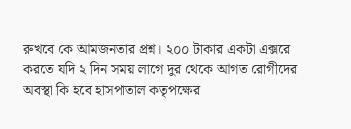রুখবে কে আমজনতার প্রশ্ন। ২০০ টাকার একটা এক্সরে করতে যদি ২ দিন সময় লাগে দুর থেকে আগত রোগীদের অবস্থা কি হবে হাসপাতাল কতৃপক্ষের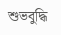শুভবুদ্ধি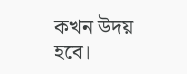কখন উদয় হবে।